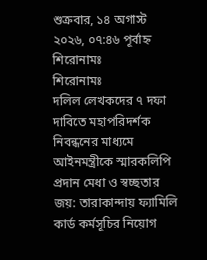শুক্রবার, ১৪ অগাস্ট ২০২৬, ০৭:৪৬ পূর্বাহ্ন
শিরোনামঃ
শিরোনামঃ
দলিল লেখকদের ৭ দফা দাবিতে মহাপরিদর্শক নিবন্ধনের মাধ্যমে আইনমন্ত্রীকে স্মারকলিপি প্রদান মেধা ও স্বচ্ছতার জয়: তারাকান্দায় ফ্যামিলি কার্ড কর্মসূচির নিয়োগ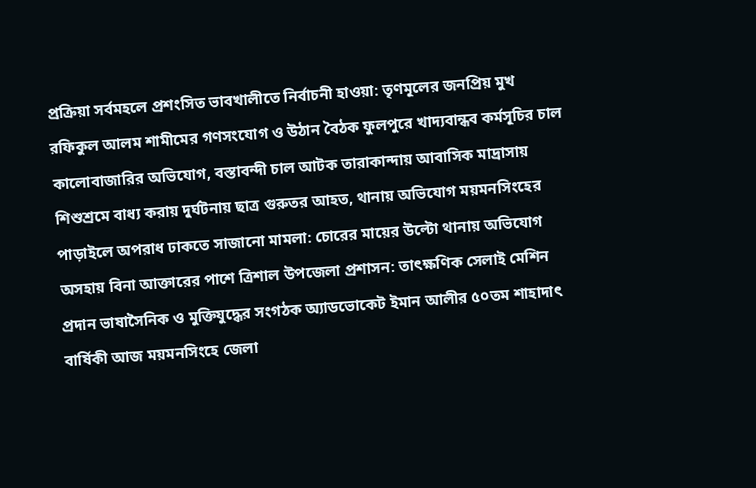প্রক্রিয়া সর্বমহলে প্রশংসিত ভাবখালীতে নির্বাচনী হাওয়া: তৃণমূলের জনপ্রিয় মুখ রফিকুল আলম শামীমের গণসংযোগ ও উঠান বৈঠক ফুলপুরে খাদ্যবান্ধব কর্মসূচির চাল কালোবাজারির অভিযোগ, বস্তাবন্দী চাল আটক তারাকান্দায় আবাসিক মাদ্রাসায় শিশুশ্রমে বাধ্য করায় দুর্ঘটনায় ছাত্র গুরুতর আহত, থানায় অভিযোগ ময়মনসিংহের পাড়াইলে অপরাধ ঢাকতে সাজানো মামলা: চোরের মায়ের উল্টো থানায় অভিযোগ  অসহায় বিনা আক্তারের পাশে ত্রিশাল উপজেলা প্রশাসন: তাৎক্ষণিক সেলাই মেশিন প্রদান ভাষাসৈনিক ও মুক্তিযুদ্ধের সংগঠক অ্যাডভোকেট ইমান আলীর ৫০তম শাহাদাৎ বার্ষিকী আজ ময়মনসিংহে জেলা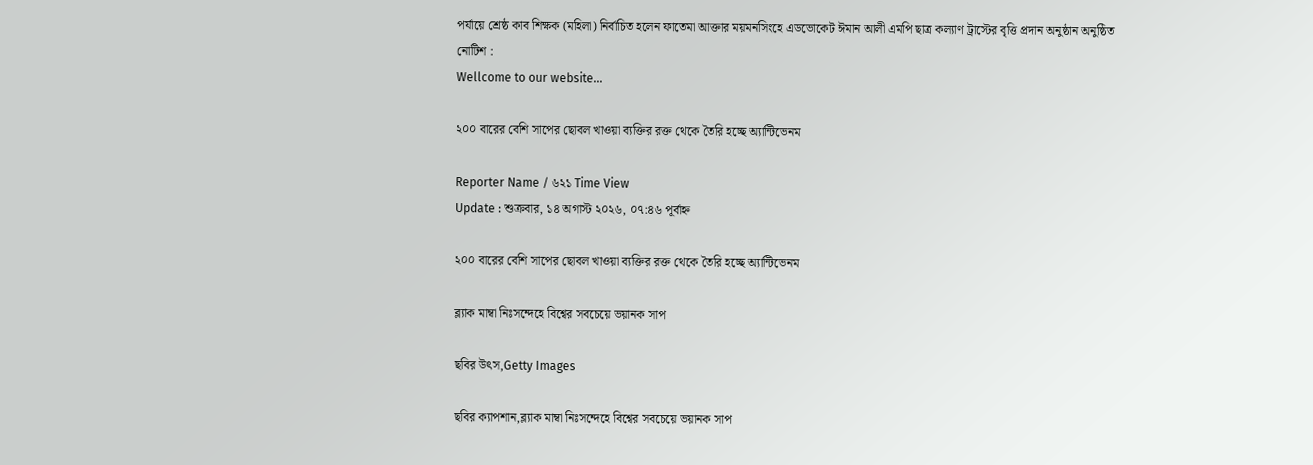পর্যায়ে শ্রেষ্ঠ কাব শিক্ষক (মহিলা) নির্বাচিত হলেন ফাতেমা আক্তার ময়মনসিংহে এডভোকেট ঈমান আলী এমপি ছাত্র কল্যাণ ট্রাস্টের বৃত্তি প্রদান অনুষ্ঠান অনুষ্ঠিত
নোটিশ :
Wellcome to our website...

২০০ বারের বেশি সাপের ছোবল খাওয়া ব্যক্তির রক্ত থেকে তৈরি হচ্ছে অ্যান্টিভেনম

Reporter Name / ৬২১ Time View
Update : শুক্রবার, ১৪ অগাস্ট ২০২৬, ০৭:৪৬ পূর্বাহ্ন

২০০ বারের বেশি সাপের ছোবল খাওয়া ব্যক্তির রক্ত থেকে তৈরি হচ্ছে অ্যান্টিভেনম

ব্ল্যাক মাম্বা নিঃসন্দেহে বিশ্বের সবচেয়ে ভয়ানক সাপ

ছবির উৎস,Getty Images

ছবির ক্যাপশান,ব্ল্যাক মাম্বা নিঃসন্দেহে বিশ্বের সবচেয়ে ভয়ানক সাপ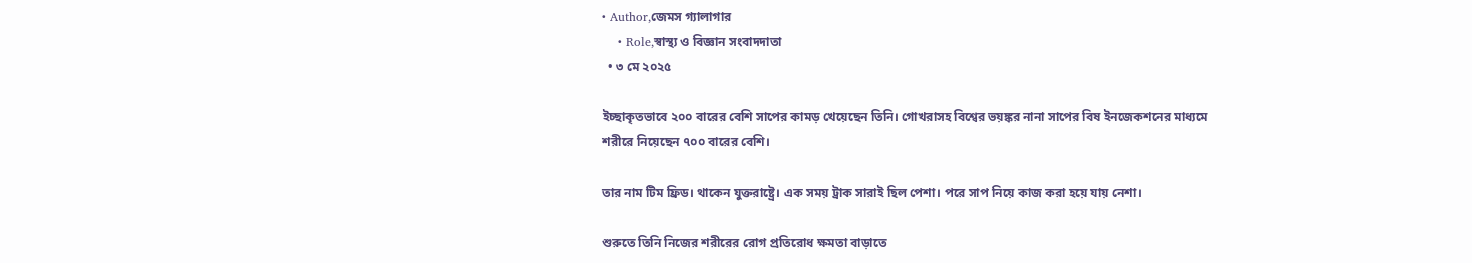• Author,জেমস গ্যালাগার
    • Role,স্বাস্থ্য ও বিজ্ঞান সংবাদদাতা
  • ৩ মে ২০২৫

ইচ্ছাকৃতভাবে ২০০ বারের বেশি সাপের কামড় খেয়েছেন তিনি। গোখরাসহ বিশ্বের ভয়ঙ্কর নানা সাপের বিষ ইনজেকশনের মাধ্যমে শরীরে নিয়েছেন ৭০০ বারের বেশি।

তার নাম টিম ফ্রিড। থাকেন যুক্তরাষ্ট্রে। এক সময় ট্রাক সারাই ছিল পেশা। পরে সাপ নিয়ে কাজ করা হয়ে যায় নেশা।

শুরুতে তিনি নিজের শরীরের রোগ প্রতিরোধ ক্ষমতা বাড়াতে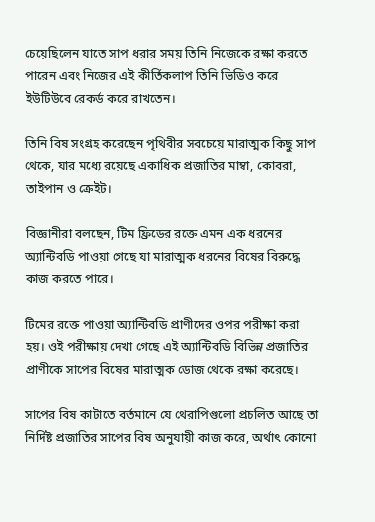চেয়েছিলেন যাতে সাপ ধরার সময় তিনি নিজেকে রক্ষা করতে পারেন এবং নিজের এই কীর্তিকলাপ তিনি ভিডিও করে ইউটিউবে রেকর্ড করে রাখতেন।

তিনি বিষ সংগ্রহ করেছেন পৃথিবীর সবচেয়ে মারাত্মক কিছু সাপ থেকে, যার মধ্যে রয়েছে একাধিক প্রজাতির মাম্বা, কোবরা, তাইপান ও ক্রেইট।

বিজ্ঞানীরা বলছেন, টিম ফ্রিডের রক্তে এমন এক ধরনের অ্যান্টিবডি পাওয়া গেছে যা মারাত্মক ধরনের বিষের বিরুদ্ধে কাজ করতে পারে।

টিমের রক্তে পাওয়া অ্যান্টিবডি প্রাণীদের ওপর পরীক্ষা করা হয়। ওই পরীক্ষায় দেখা গেছে এই অ্যান্টিবডি বিভিন্ন প্রজাতির প্রাণীকে সাপের বিষের মারাত্মক ডোজ থেকে রক্ষা করেছে।

সাপের বিষ কাটাতে বর্তমানে যে থেরাপিগুলো প্রচলিত আছে তা নির্দিষ্ট প্রজাতির সাপের বিষ অনুযায়ী কাজ করে, অর্থাৎ কোনো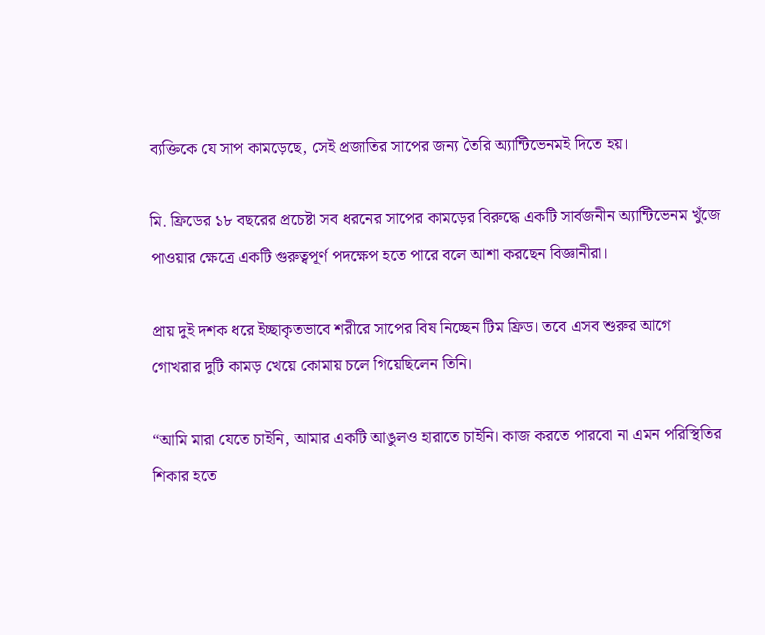ব্যক্তিকে যে সাপ কামড়েছে, সেই প্রজাতির সাপের জন্য তৈরি অ্যান্টিভেনমই দিতে হয়।

মি. ফ্রিডের ১৮ বছরের প্রচেষ্টা সব ধরনের সাপের কামড়ের বিরুদ্ধে একটি সার্বজনীন অ্যান্টিভেনম খুঁজে পাওয়ার ক্ষেত্রে একটি গুরুত্বপূর্ণ পদক্ষেপ হতে পারে বলে আশা করছেন বিজ্ঞানীরা।

প্রায় দুই দশক ধরে ইচ্ছাকৃতভাবে শরীরে সাপের বিষ নিচ্ছেন টিম ফ্রিড। তবে এসব শুরুর আগে গোখরার দুটি কামড় খেয়ে কোমায় চলে গিয়েছিলেন তিনি।

“আমি মারা যেতে চাইনি, আমার একটি আঙুলও হারাতে চাইনি। কাজ করতে পারবো না এমন পরিস্থিতির শিকার হতে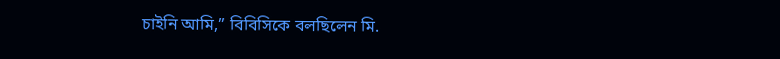চাইনি আমি,” বিবিসিকে বলছিলেন মি.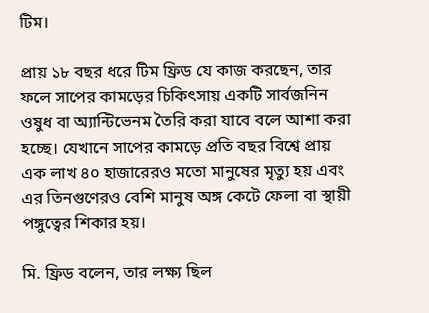টিম।

প্রায় ১৮ বছর ধরে টিম ফ্রিড যে কাজ করছেন, তার ফলে সাপের কামড়ের চিকিৎসায় একটি সার্বজনিন ওষুধ বা অ্যান্টিভেনম তৈরি করা যাবে বলে আশা করা হচ্ছে। যেখানে সাপের কামড়ে প্রতি বছর বিশ্বে প্রায় এক লাখ ৪০ হাজারেরও মতো মানুষের মৃত্যু হয় এবং এর তিনগুণেরও বেশি মানুষ অঙ্গ কেটে ফেলা বা স্থায়ী পঙ্গুত্বের শিকার হয়।

মি. ফ্রিড বলেন, তার লক্ষ্য ছিল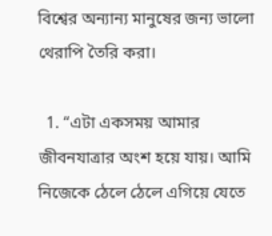বিশ্বের অন্যান্য মানুষের জন্য ভালো থেরাপি তৈরি করা।

  1. “এটা একসময় আমার জীবনযাত্রার অংশ হয়ে যায়। আমি নিজেকে ঠেলে ঠেলে এগিয়ে যেতে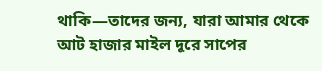থাকি—তাদের জন্য, যারা আমার থেকে আট হাজার মাইল দূরে সাপের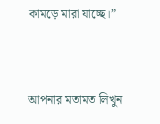কামড়ে মারা যাচ্ছে।”


আপনার মতামত লিখুন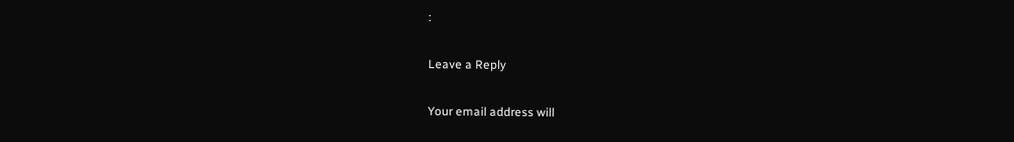:

Leave a Reply

Your email address will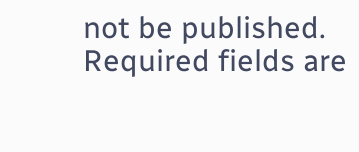not be published. Required fields are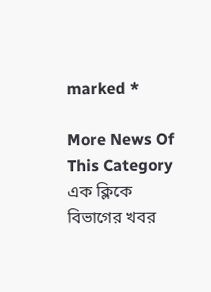marked *

More News Of This Category
এক ক্লিকে বিভাগের খবর